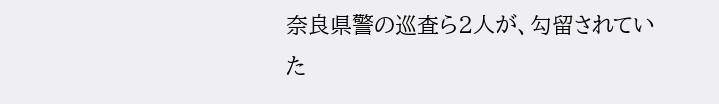奈良県警の巡査ら2人が、勾留されていた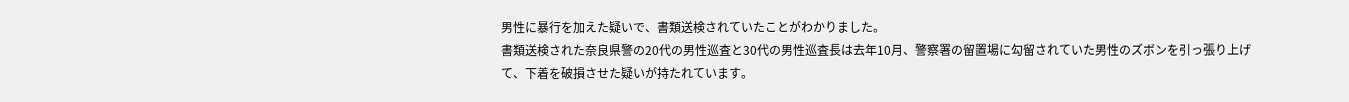男性に暴行を加えた疑いで、書類送検されていたことがわかりました。
書類送検された奈良県警の20代の男性巡査と30代の男性巡査長は去年10月、警察署の留置場に勾留されていた男性のズボンを引っ張り上げて、下着を破損させた疑いが持たれています。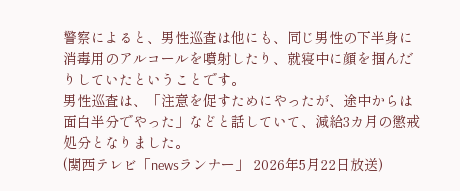警察によると、男性巡査は他にも、同じ男性の下半身に消毒用のアルコールを噴射したり、就寝中に顔を掴んだりしていたということです。
男性巡査は、「注意を促すためにやったが、途中からは面白半分でやった」などと話していて、減給3カ月の懲戒処分となりました。
(関西テレビ「newsランナー」 2026年5月22日放送)